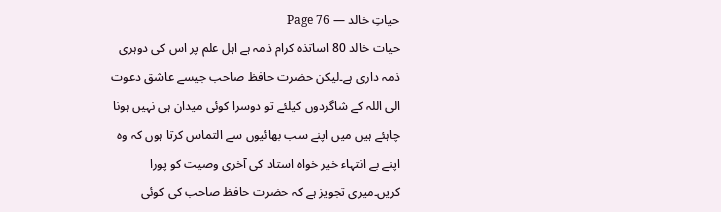حیاتِ خالد — Page 76
حیات خالد 80 اساتذہ کرام ذمہ ہے اہل علم پر اس کی دوہری ذمہ داری ہے۔لیکن حضرت حافظ صاحب جیسے عاشق دعوت الی اللہ کے شاگردوں کیلئے تو دوسرا کوئی میدان ہی نہیں ہونا چاہئے ہیں میں اپنے سب بھائیوں سے التماس کرتا ہوں کہ وہ اپنے بے انتہاء خیر خواہ استاد کی آخری وصیت کو پورا کریں۔میری تجویز ہے کہ حضرت حافظ صاحب کی کوئی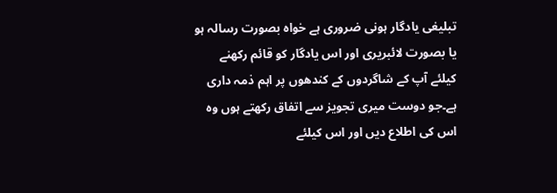تبلیغی یادگار ہونی ضروری ہے خواہ بصورت رسالہ ہو یا بصورت لائبریری اور اس یادگار کو قائم رکھنے کیلئے آپ کے شاگردوں کے کندھوں پر اہم ذمہ داری ہے۔جو دوست میری تجویز سے اتفاق رکھتے ہوں وہ اس کی اطلاع دیں اور اس کیلئے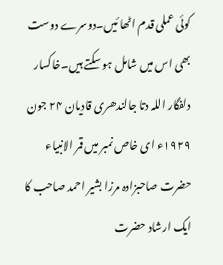کوئی عملی قدم اٹھا ئیں۔دوسرے دوست بھی اس میں شامل ہو سکتے ہیں۔خاکسار دلفگار اللہ دتا جالندھری قادیان ۲۴ جون ۱۹۲۹ء ای خاص نمبر میں قمر الانبیاء حضرت صاحبزادہ مرزا بشیر احمد صاحب کا ایک ارشاد حضرت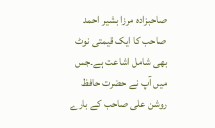صاحبزادہ مرزا بشیر احمد صاحب کا ایک قیمتی نوٹ بھی شامل اشاعت ہے۔جس میں آپ نے حضرت حافظ روشن علی صاحب کے بارے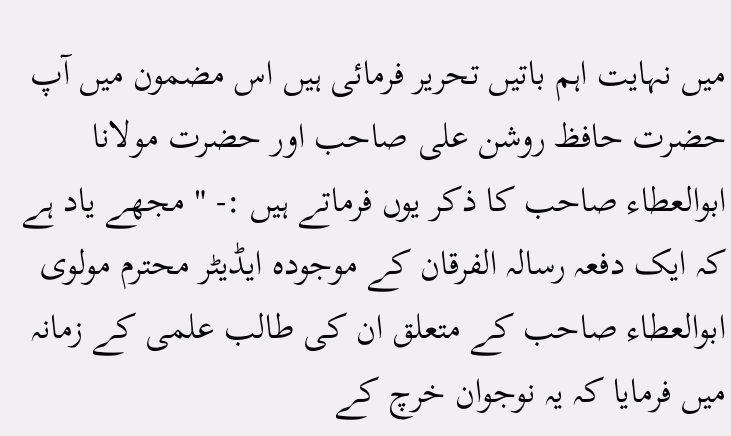میں نہایت اہم باتیں تحریر فرمائی ہیں اس مضمون میں آپ حضرت حافظ روشن علی صاحب اور حضرت مولانا ابوالعطاء صاحب کا ذکر یوں فرماتے ہیں :- " مجھے یاد ہے کہ ایک دفعہ رسالہ الفرقان کے موجودہ ایڈیٹر محترم مولوی ابوالعطاء صاحب کے متعلق ان کی طالب علمی کے زمانہ میں فرمایا کہ یہ نوجوان خرچ کے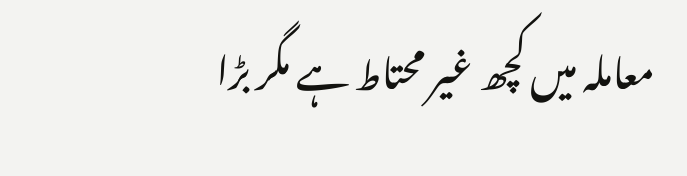معاملہ میں کچھ غیر محتاط ہے مگر بڑا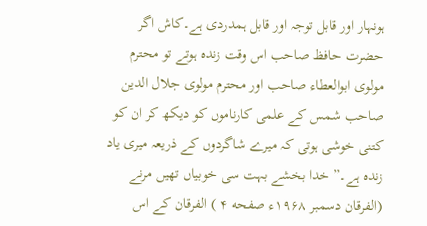ہونہار اور قابل توجہ اور قابل ہمدردی ہے۔کاش اگر حضرت حافظ صاحب اس وقت زندہ ہوتے تو محترم مولوی ابوالعطاء صاحب اور محترم مولوی جلال الدین صاحب شمس کے علمی کارناموں کو دیکھ کر ان کو کتنی خوشی ہوتی کہ میرے شاگردوں کے ذریعہ میری یاد زندہ ہے۔” خدا بخشے بہت سی خوبیاں تھیں مرنے (الفرقان دسمبر ۱۹۶۸ء صفحه ۴ ) الفرقان کے اس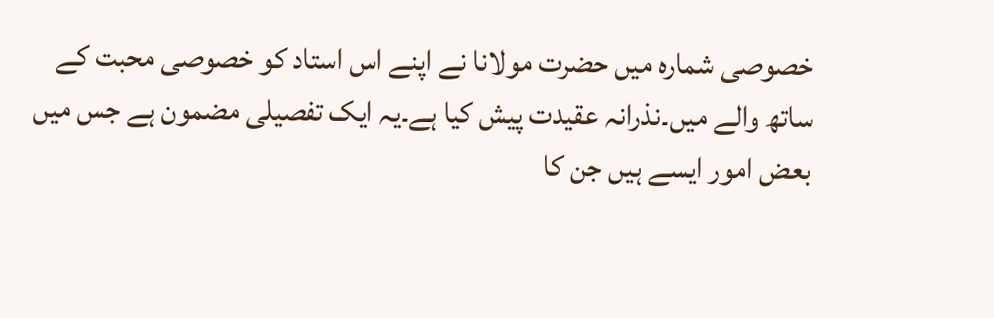خصوصی شمارہ میں حضرت مولانا نے اپنے اس استاد کو خصوصی محبت کے ساتھ والے میں۔نذرانہ عقیدت پیش کیا ہے۔یہ ایک تفصیلی مضمون ہے جس میں بعض امور ایسے ہیں جن کا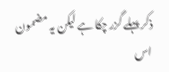ذکر پہلے گزر چکا ہے لیکن یہ مضمون اس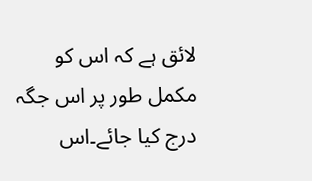لائق ہے کہ اس کو مکمل طور پر اس جگہ درج کیا جائے۔اس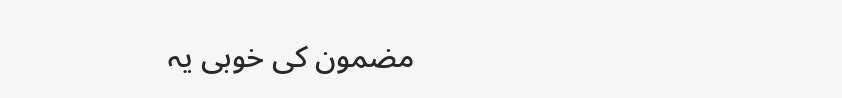مضمون کی خوبی یہ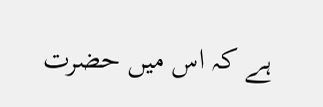ہے کہ اس میں حضرت